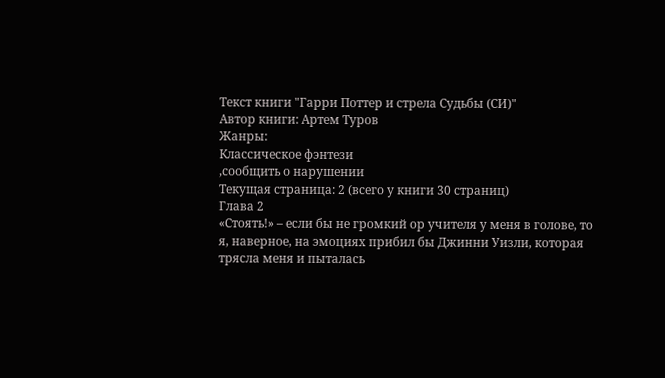Текст книги "Гарри Поттер и стрела Судьбы (СИ)"
Автор книги: Артем Туров
Жанры:
Классическое фэнтези
,сообщить о нарушении
Текущая страница: 2 (всего у книги 30 страниц)
Глава 2
«Стоять!» – если бы не громкий ор учителя у меня в голове, то я, наверное, на эмоциях прибил бы Джинни Уизли, которая трясла меня и пыталась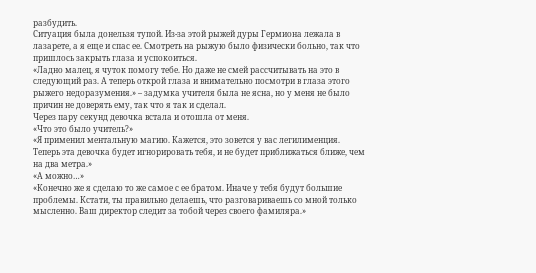разбудить.
Ситуация была донельзя тупой. Из-за этой рыжей дуры Гермиона лежала в лазарете, а я еще и спас ее. Смотреть на рыжую было физически больно, так что пришлось закрыть глаза и успокоиться.
«Ладно малец, я чуток помогу тебе. Но даже не смей рассчитывать на это в следующий раз. А теперь открой глаза и внимательно посмотри в глаза этого рыжего недоразумения.» – задумка учителя была не ясна, но у меня не было причин не доверять ему, так что я так и сделал.
Через пару секунд девочка встала и отошла от меня.
«Что это было учитель?»
«Я применил ментальную магию. Кажется, это зовется у вас легилименция. Теперь эта девочка будет игнорировать тебя, и не будет приближаться ближе, чем на два метра.»
«А можно…»
«Конечно же я сделаю то же самое с ее братом. Иначе у тебя будут большие проблемы. Кстати, ты правильно делаешь, что разговариваешь со мной только мысленно. Ваш директор следит за тобой через своего фамиляра.»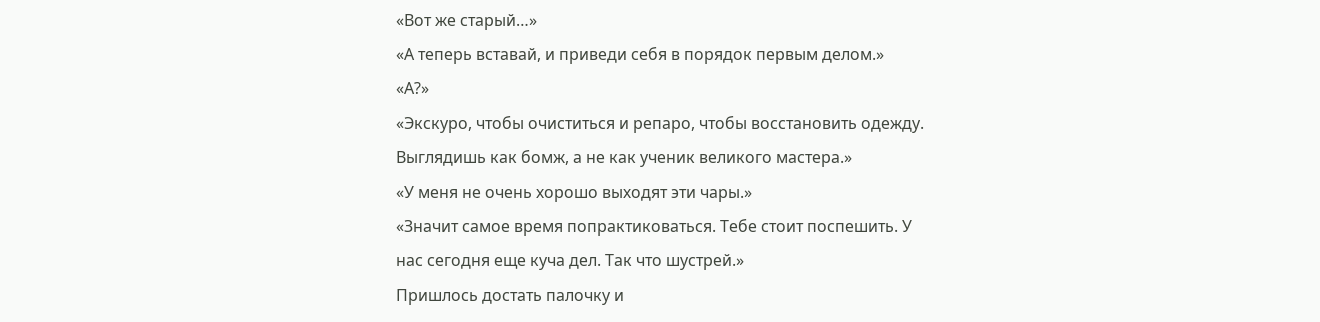«Вот же старый…»
«А теперь вставай, и приведи себя в порядок первым делом.»
«А?»
«Экскуро, чтобы очиститься и репаро, чтобы восстановить одежду. Выглядишь как бомж, а не как ученик великого мастера.»
«У меня не очень хорошо выходят эти чары.»
«Значит самое время попрактиковаться. Тебе стоит поспешить. У нас сегодня еще куча дел. Так что шустрей.»
Пришлось достать палочку и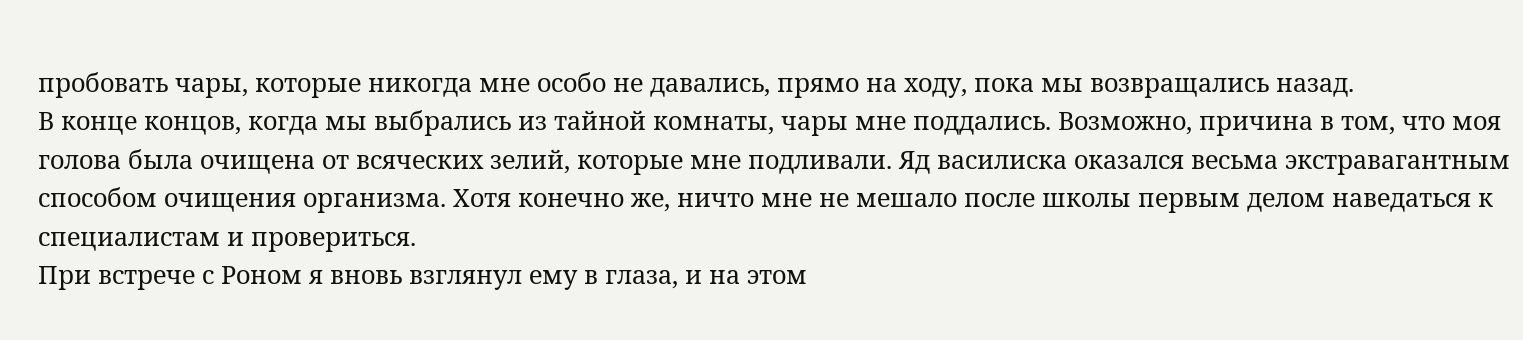пробовать чары, которые никогда мне особо не давались, прямо на ходу, пока мы возвращались назад.
В конце концов, когда мы выбрались из тайной комнаты, чары мне поддались. Возможно, причина в том, что моя голова была очищена от всяческих зелий, которые мне подливали. Яд василиска оказался весьма экстравагантным способом очищения организма. Хотя конечно же, ничто мне не мешало после школы первым делом наведаться к специалистам и провериться.
При встрече с Роном я вновь взглянул ему в глаза, и на этом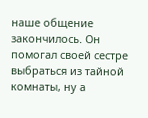наше общение закончилось. Он помогал своей сестре выбраться из тайной комнаты, ну а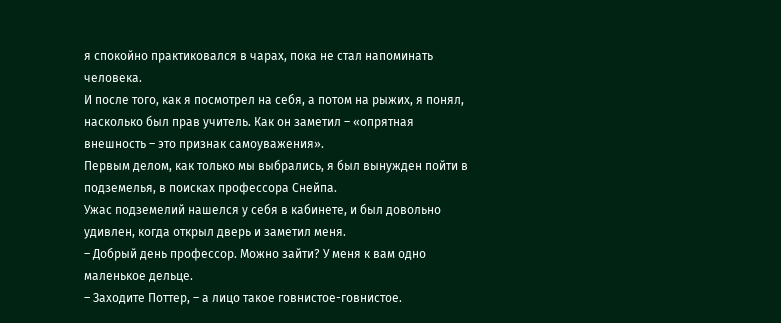я спокойно практиковался в чарах, пока не стал напоминать человека.
И после того, как я посмотрел на себя, а потом на рыжих, я понял, насколько был прав учитель. Как он заметил – «опрятная внешность – это признак самоуважения».
Первым делом, как только мы выбрались, я был вынужден пойти в подземелья, в поисках профессора Снейпа.
Ужас подземелий нашелся у себя в кабинете, и был довольно удивлен, когда открыл дверь и заметил меня.
– Добрый день профессор. Можно зайти? У меня к вам одно маленькое дельце.
– Заходите Поттер, – а лицо такое говнистое-говнистое.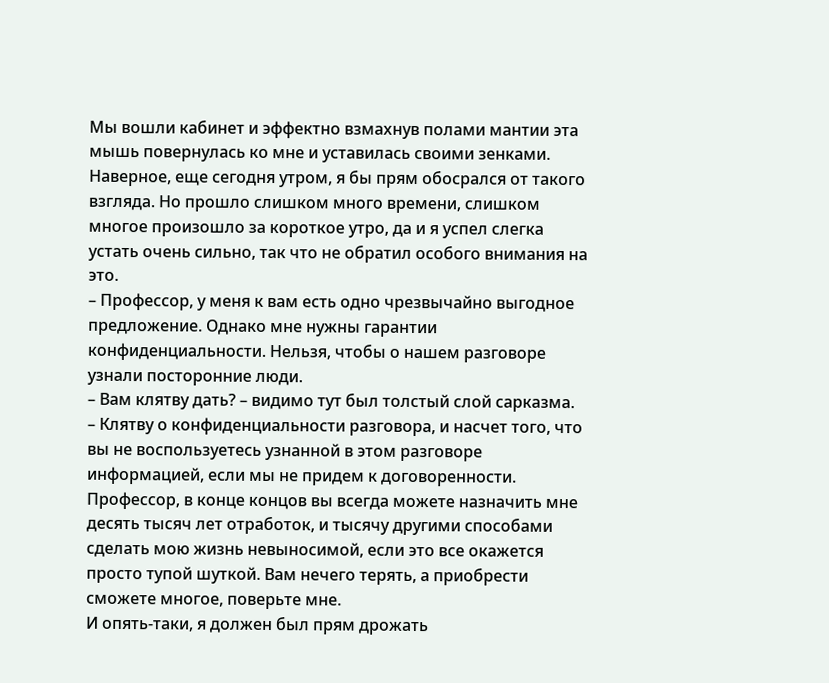Мы вошли кабинет и эффектно взмахнув полами мантии эта мышь повернулась ко мне и уставилась своими зенками.
Наверное, еще сегодня утром, я бы прям обосрался от такого взгляда. Но прошло слишком много времени, слишком многое произошло за короткое утро, да и я успел слегка устать очень сильно, так что не обратил особого внимания на это.
– Профессор, у меня к вам есть одно чрезвычайно выгодное предложение. Однако мне нужны гарантии конфиденциальности. Нельзя, чтобы о нашем разговоре узнали посторонние люди.
– Вам клятву дать? – видимо тут был толстый слой сарказма.
– Клятву о конфиденциальности разговора, и насчет того, что вы не воспользуетесь узнанной в этом разговоре информацией, если мы не придем к договоренности. Профессор, в конце концов вы всегда можете назначить мне десять тысяч лет отработок, и тысячу другими способами сделать мою жизнь невыносимой, если это все окажется просто тупой шуткой. Вам нечего терять, а приобрести сможете многое, поверьте мне.
И опять-таки, я должен был прям дрожать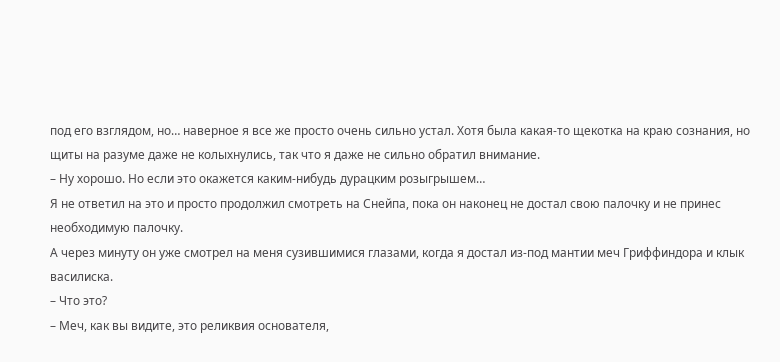под его взглядом, но… наверное я все же просто очень сильно устал. Хотя была какая-то щекотка на краю сознания, но щиты на разуме даже не колыхнулись, так что я даже не сильно обратил внимание.
– Ну хорошо. Но если это окажется каким-нибудь дурацким розыгрышем…
Я не ответил на это и просто продолжил смотреть на Снейпа, пока он наконец не достал свою палочку и не принес необходимую палочку.
А через минуту он уже смотрел на меня сузившимися глазами, когда я достал из-под мантии меч Гриффиндора и клык василиска.
– Что это?
– Меч, как вы видите, это реликвия основателя,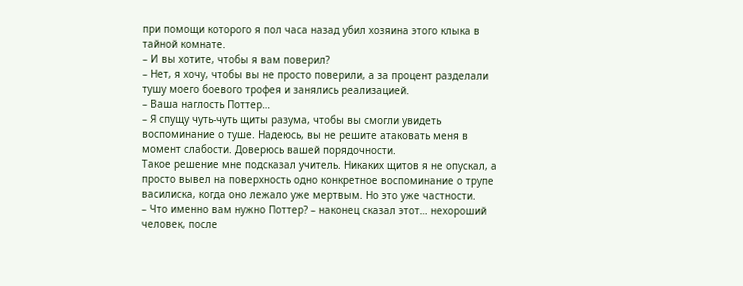при помощи которого я пол часа назад убил хозяина этого клыка в тайной комнате.
– И вы хотите, чтобы я вам поверил?
– Нет, я хочу, чтобы вы не просто поверили, а за процент разделали тушу моего боевого трофея и занялись реализацией.
– Ваша наглость Поттер…
– Я спущу чуть-чуть щиты разума, чтобы вы смогли увидеть воспоминание о туше. Надеюсь, вы не решите атаковать меня в момент слабости. Доверюсь вашей порядочности.
Такое решение мне подсказал учитель. Никаких щитов я не опускал, а просто вывел на поверхность одно конкретное воспоминание о трупе василиска, когда оно лежало уже мертвым. Но это уже частности.
– Что именно вам нужно Поттер? – наконец сказал этот… нехороший человек, после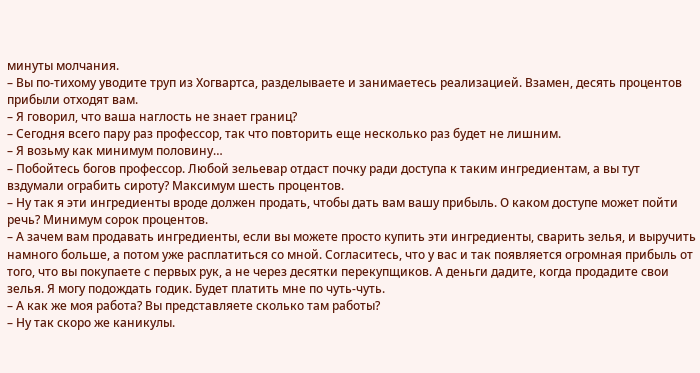минуты молчания.
– Вы по-тихому уводите труп из Хогвартса, разделываете и занимаетесь реализацией. Взамен, десять процентов прибыли отходят вам.
– Я говорил, что ваша наглость не знает границ?
– Сегодня всего пару раз профессор, так что повторить еще несколько раз будет не лишним.
– Я возьму как минимум половину…
– Побойтесь богов профессор. Любой зельевар отдаст почку ради доступа к таким ингредиентам, а вы тут вздумали ограбить сироту? Максимум шесть процентов.
– Ну так я эти ингредиенты вроде должен продать, чтобы дать вам вашу прибыль. О каком доступе может пойти речь? Минимум сорок процентов.
– А зачем вам продавать ингредиенты, если вы можете просто купить эти ингредиенты, сварить зелья, и выручить намного больше, а потом уже расплатиться со мной. Согласитесь, что у вас и так появляется огромная прибыль от того, что вы покупаете с первых рук, а не через десятки перекупщиков. А деньги дадите, когда продадите свои зелья. Я могу подождать годик. Будет платить мне по чуть-чуть.
– А как же моя работа? Вы представляете сколько там работы?
– Ну так скоро же каникулы.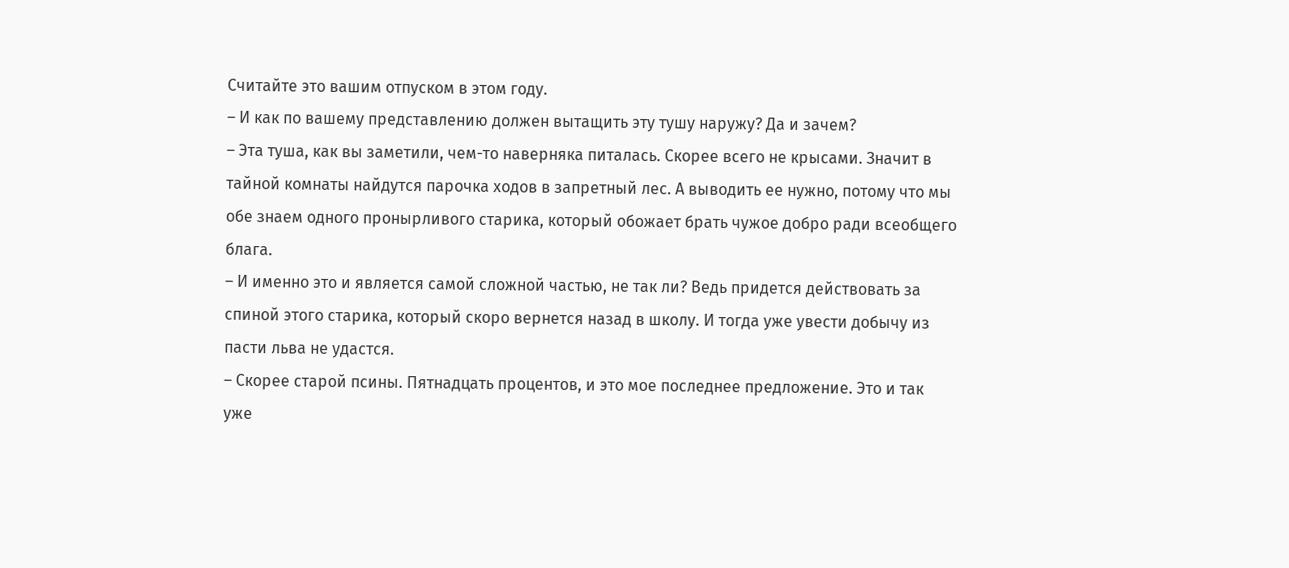Считайте это вашим отпуском в этом году.
– И как по вашему представлению должен вытащить эту тушу наружу? Да и зачем?
– Эта туша, как вы заметили, чем-то наверняка питалась. Скорее всего не крысами. Значит в тайной комнаты найдутся парочка ходов в запретный лес. А выводить ее нужно, потому что мы обе знаем одного пронырливого старика, который обожает брать чужое добро ради всеобщего блага.
– И именно это и является самой сложной частью, не так ли? Ведь придется действовать за спиной этого старика, который скоро вернется назад в школу. И тогда уже увести добычу из пасти льва не удастся.
– Скорее старой псины. Пятнадцать процентов, и это мое последнее предложение. Это и так уже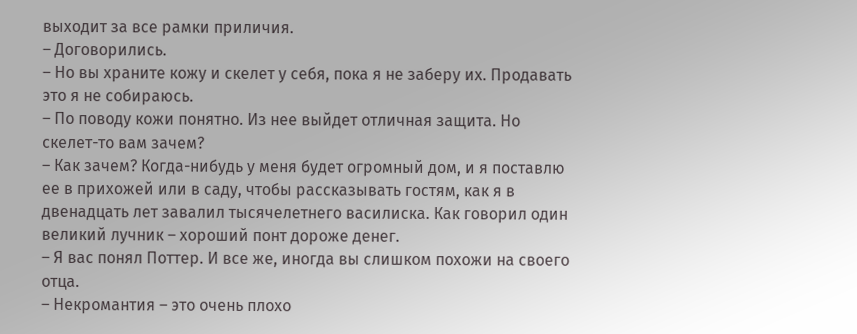выходит за все рамки приличия.
– Договорились.
– Но вы храните кожу и скелет у себя, пока я не заберу их. Продавать это я не собираюсь.
– По поводу кожи понятно. Из нее выйдет отличная защита. Но скелет-то вам зачем?
– Как зачем? Когда-нибудь у меня будет огромный дом, и я поставлю ее в прихожей или в саду, чтобы рассказывать гостям, как я в двенадцать лет завалил тысячелетнего василиска. Как говорил один великий лучник – хороший понт дороже денег.
– Я вас понял Поттер. И все же, иногда вы слишком похожи на своего отца.
– Некромантия – это очень плохо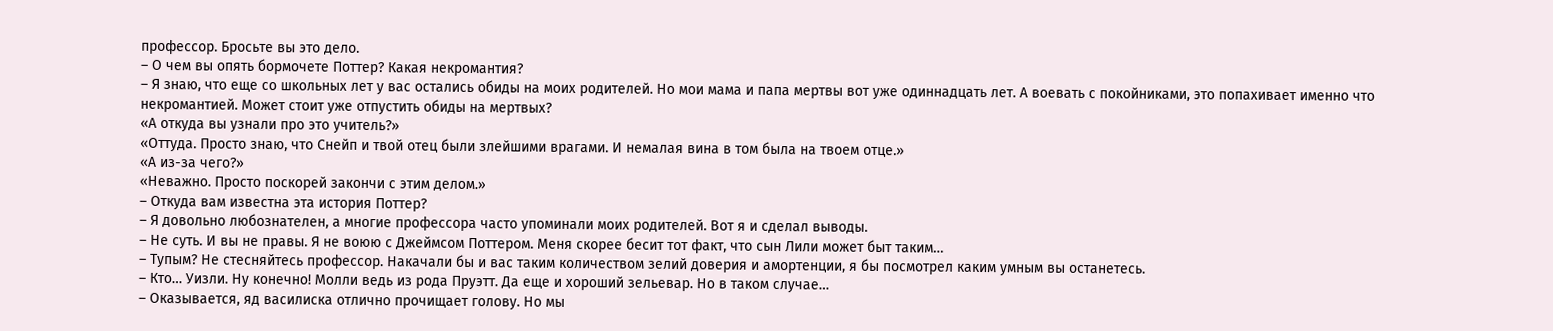профессор. Бросьте вы это дело.
– О чем вы опять бормочете Поттер? Какая некромантия?
– Я знаю, что еще со школьных лет у вас остались обиды на моих родителей. Но мои мама и папа мертвы вот уже одиннадцать лет. А воевать с покойниками, это попахивает именно что некромантией. Может стоит уже отпустить обиды на мертвых?
«А откуда вы узнали про это учитель?»
«Оттуда. Просто знаю, что Снейп и твой отец были злейшими врагами. И немалая вина в том была на твоем отце.»
«А из-за чего?»
«Неважно. Просто поскорей закончи с этим делом.»
– Откуда вам известна эта история Поттер?
– Я довольно любознателен, а многие профессора часто упоминали моих родителей. Вот я и сделал выводы.
– Не суть. И вы не правы. Я не воюю с Джеймсом Поттером. Меня скорее бесит тот факт, что сын Лили может быт таким…
– Тупым? Не стесняйтесь профессор. Накачали бы и вас таким количеством зелий доверия и амортенции, я бы посмотрел каким умным вы останетесь.
– Кто… Уизли. Ну конечно! Молли ведь из рода Пруэтт. Да еще и хороший зельевар. Но в таком случае…
– Оказывается, яд василиска отлично прочищает голову. Но мы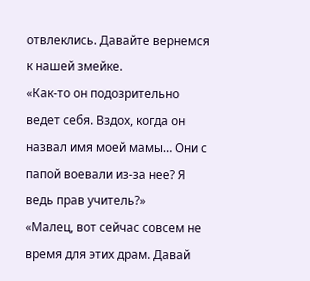отвлеклись. Давайте вернемся к нашей змейке.
«Как-то он подозрительно ведет себя. Вздох, когда он назвал имя моей мамы… Они с папой воевали из-за нее? Я ведь прав учитель?»
«Малец, вот сейчас совсем не время для этих драм. Давай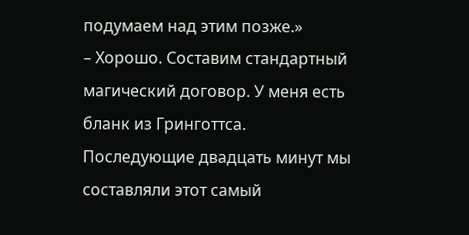подумаем над этим позже.»
– Хорошо. Составим стандартный магический договор. У меня есть бланк из Гринготтса.
Последующие двадцать минут мы составляли этот самый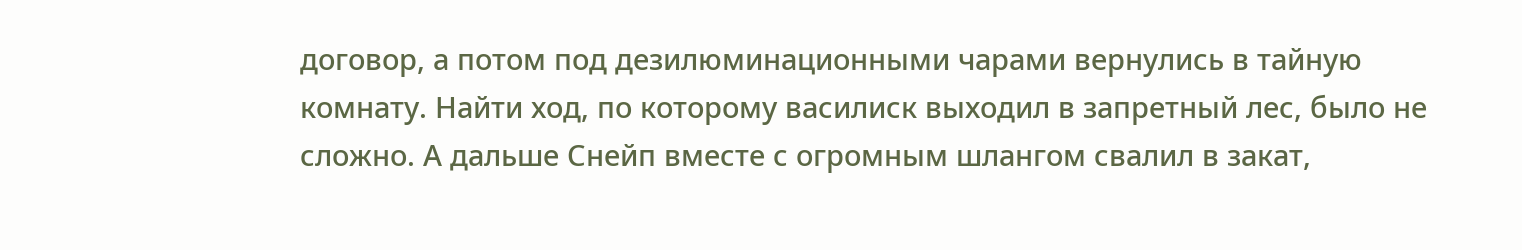договор, а потом под дезилюминационными чарами вернулись в тайную комнату. Найти ход, по которому василиск выходил в запретный лес, было не сложно. А дальше Снейп вместе с огромным шлангом свалил в закат,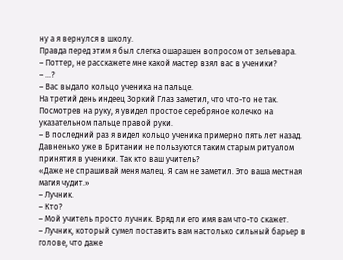ну а я вернулся в школу.
Правда перед этим я был слегка ошарашен вопросом от зельевара.
– Поттер, не расскажете мне какой мастер взял вас в ученики?
– …?
– Вас выдало кольцо ученика на пальце.
На третий день индеец Зоркий Глаз заметил, что что-то не так. Посмотрев на руку, я увидел простое серебряное колечко на указательном пальце правой руки.
– В последний раз я видел кольцо ученика примерно пять лет назад. Давненько уже в Британии не пользуются таким старым ритуалом принятия в ученики. Так кто ваш учитель?
«Даже не спрашивай меня малец. Я сам не заметил. Это ваша местная магия чудит.»
– Лучник.
– Кто?
– Мой учитель просто лучник. Вряд ли его имя вам что-то скажет.
– Лучник, который сумел поставить вам настолько сильный барьер в голове, что даже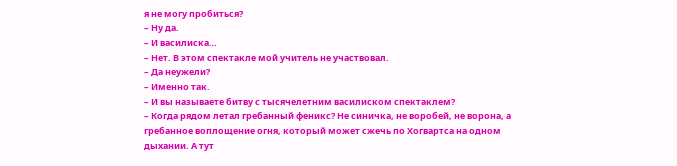я не могу пробиться?
– Ну да.
– И василиска…
– Нет. В этом спектакле мой учитель не участвовал.
– Да неужели?
– Именно так.
– И вы называете битву с тысячелетним василиском спектаклем?
– Когда рядом летал гребанный феникс? Не синичка, не воробей, не ворона, а гребанное воплощение огня, который может сжечь по Хогвартса на одном дыхании. А тут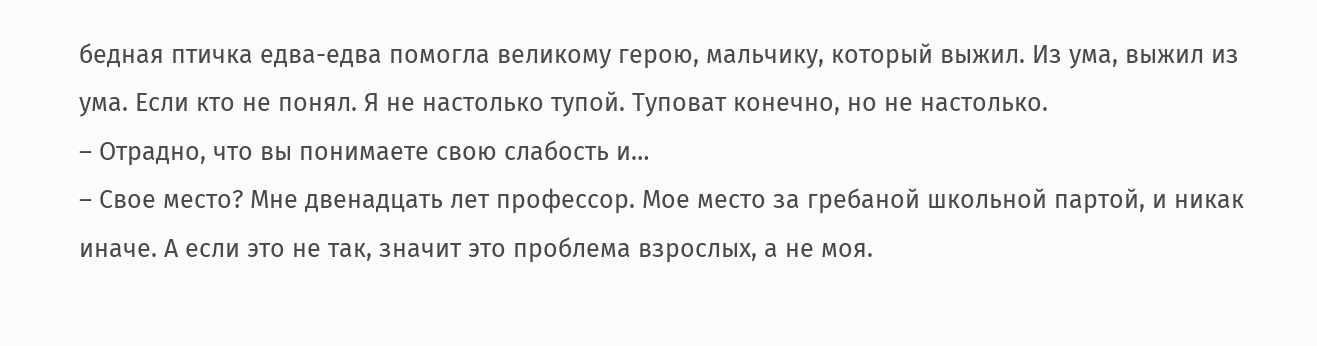бедная птичка едва-едва помогла великому герою, мальчику, который выжил. Из ума, выжил из ума. Если кто не понял. Я не настолько тупой. Туповат конечно, но не настолько.
– Отрадно, что вы понимаете свою слабость и…
– Свое место? Мне двенадцать лет профессор. Мое место за гребаной школьной партой, и никак иначе. А если это не так, значит это проблема взрослых, а не моя.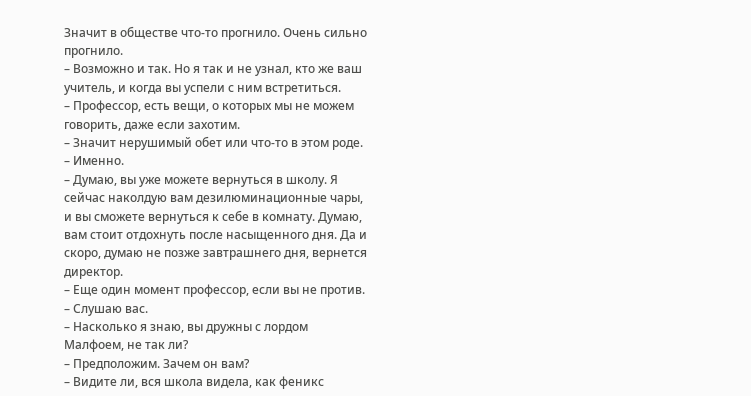Значит в обществе что-то прогнило. Очень сильно прогнило.
– Возможно и так. Но я так и не узнал, кто же ваш учитель, и когда вы успели с ним встретиться.
– Профессор, есть вещи, о которых мы не можем говорить, даже если захотим.
– Значит нерушимый обет или что-то в этом роде.
– Именно.
– Думаю, вы уже можете вернуться в школу. Я сейчас наколдую вам дезилюминационные чары, и вы сможете вернуться к себе в комнату. Думаю, вам стоит отдохнуть после насыщенного дня. Да и скоро, думаю не позже завтрашнего дня, вернется директор.
– Еще один момент профессор, если вы не против.
– Слушаю вас.
– Насколько я знаю, вы дружны с лордом Малфоем, не так ли?
– Предположим. Зачем он вам?
– Видите ли, вся школа видела, как феникс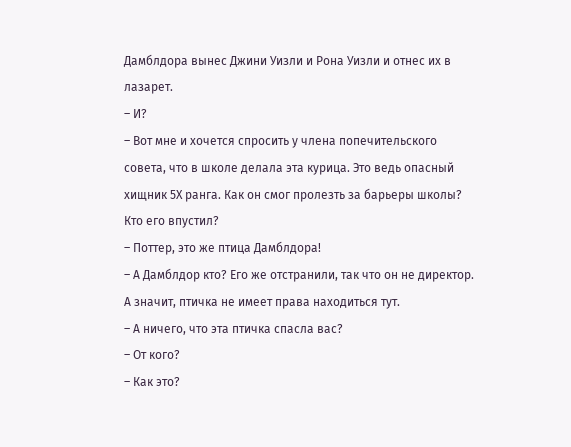Дамблдора вынес Джини Уизли и Рона Уизли и отнес их в лазарет.
– И?
– Вот мне и хочется спросить у члена попечительского совета, что в школе делала эта курица. Это ведь опасный хищник 5Х ранга. Как он смог пролезть за барьеры школы? Кто его впустил?
– Поттер, это же птица Дамблдора!
– А Дамблдор кто? Его же отстранили, так что он не директор. А значит, птичка не имеет права находиться тут.
– А ничего, что эта птичка спасла вас?
– От кого?
– Как это?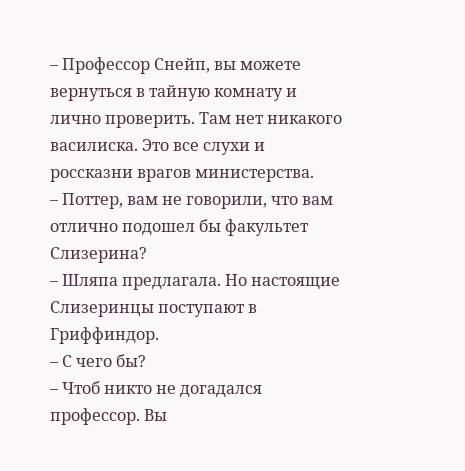– Профессор Снейп, вы можете вернуться в тайную комнату и лично проверить. Там нет никакого василиска. Это все слухи и россказни врагов министерства.
– Поттер, вам не говорили, что вам отлично подошел бы факультет Слизерина?
– Шляпа предлагала. Но настоящие Слизеринцы поступают в Гриффиндор.
– С чего бы?
– Чтоб никто не догадался профессор. Вы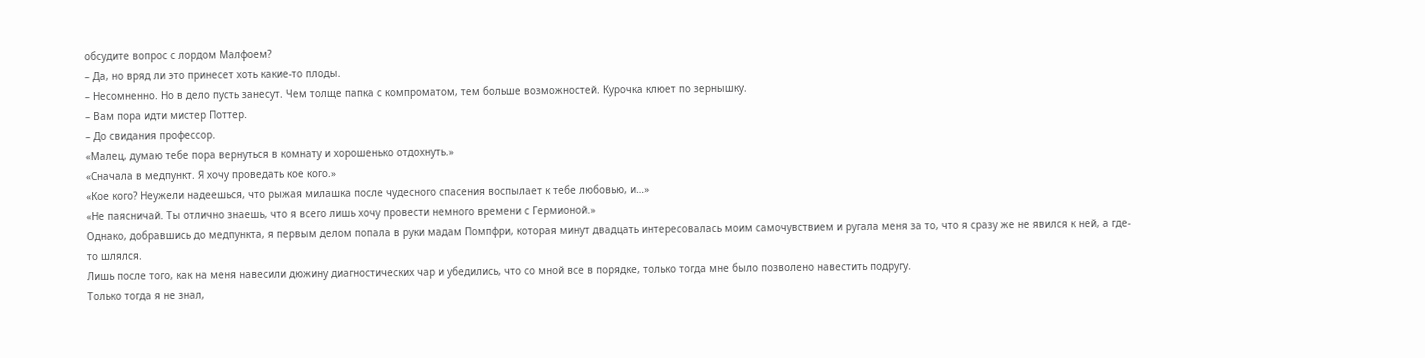обсудите вопрос с лордом Малфоем?
– Да, но вряд ли это принесет хоть какие-то плоды.
– Несомненно. Но в дело пусть занесут. Чем толще папка с компроматом, тем больше возможностей. Курочка клюет по зернышку.
– Вам пора идти мистер Поттер.
– До свидания профессор.
«Малец, думаю тебе пора вернуться в комнату и хорошенько отдохнуть.»
«Сначала в медпункт. Я хочу проведать кое кого.»
«Кое кого? Неужели надеешься, что рыжая милашка после чудесного спасения воспылает к тебе любовью, и…»
«Не паясничай. Ты отлично знаешь, что я всего лишь хочу провести немного времени с Гермионой.»
Однако, добравшись до медпункта, я первым делом попала в руки мадам Помпфри, которая минут двадцать интересовалась моим самочувствием и ругала меня за то, что я сразу же не явился к ней, а где-то шлялся.
Лишь после того, как на меня навесили дюжину диагностических чар и убедились, что со мной все в порядке, только тогда мне было позволено навестить подругу.
Только тогда я не знал,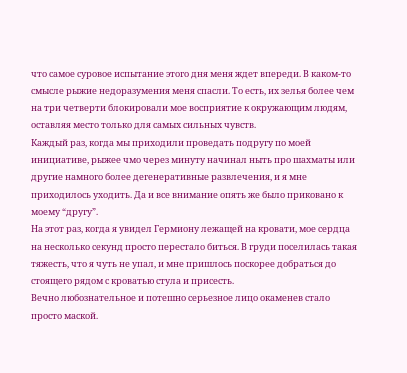что самое суровое испытание этого дня меня ждет впереди. В каком-то смысле рыжие недоразумения меня спасли. То есть, их зелья более чем на три четверти блокировали мое восприятие к окружающим людям, оставляя место только для самых сильных чувств.
Каждый раз, когда мы приходили проведать подругу по моей инициативе, рыжее чмо через минуту начинал ныть про шахматы или другие намного более дегенеративные развлечения, и я мне приходилось уходить. Да и все внимание опять же было приковано к моему “другу”.
На этот раз, когда я увидел Гермиону лежащей на кровати, мое сердца на несколько секунд просто перестало биться. В груди поселилась такая тяжесть, что я чуть не упал, и мне пришлось поскорее добраться до стоящего рядом с кроватью стула и присесть.
Вечно любознательное и потешно серьезное лицо окаменев стало просто маской.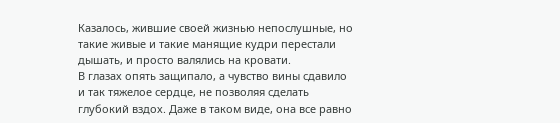Казалось, жившие своей жизнью непослушные, но такие живые и такие манящие кудри перестали дышать, и просто валялись на кровати.
В глазах опять защипало, а чувство вины сдавило и так тяжелое сердце, не позволяя сделать глубокий вздох. Даже в таком виде, она все равно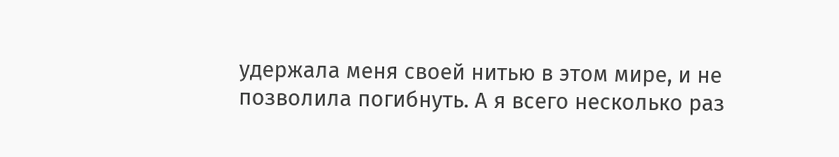удержала меня своей нитью в этом мире, и не позволила погибнуть. А я всего несколько раз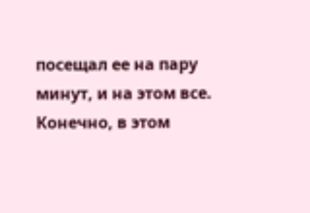посещал ее на пару минут, и на этом все.
Конечно, в этом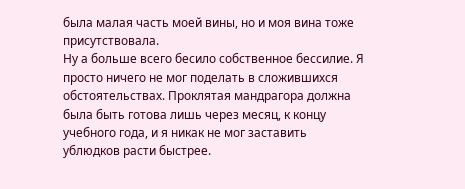была малая часть моей вины, но и моя вина тоже присутствовала.
Ну а больше всего бесило собственное бессилие. Я просто ничего не мог поделать в сложившихся обстоятельствах. Проклятая мандрагора должна была быть готова лишь через месяц, к концу учебного года, и я никак не мог заставить ублюдков расти быстрее.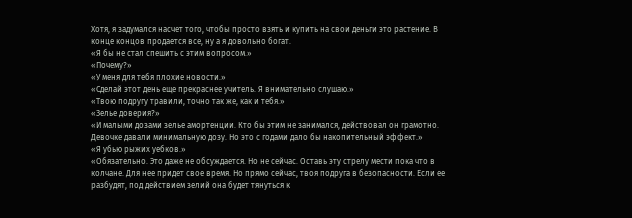Хотя, я задумался насчет того, чтобы просто взять и купить на свои деньги это растение. В конце концов продается все, ну а я довольно богат.
«Я бы не стал спешить с этим вопросом.»
«Почему?»
«У меня для тебя плохие новости.»
«Сделай этот день еще прекраснее учитель. Я внимательно слушаю.»
«Твою подругу травили, точно так же, как и тебя.»
«Зелье доверия?»
«И малыми дозами зелье амортенции. Кто бы этим не занимался, действовал он грамотно. Девочке давали минимальную дозу. Но это с годами дало бы накопительный эффект.»
«Я убью рыжих уебков.»
«Обязательно. Это даже не обсуждается. Но не сейчас. Оставь эту стрелу мести пока что в колчане. Для нее придет свое время. Но прямо сейчас, твоя подруга в безопасности. Если ее разбудят, под действием зелий она будет тянуться к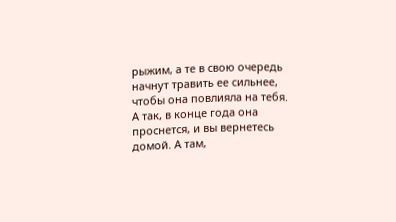рыжим, а те в свою очередь начнут травить ее сильнее, чтобы она повлияла на тебя. А так, в конце года она проснется, и вы вернетесь домой. А там,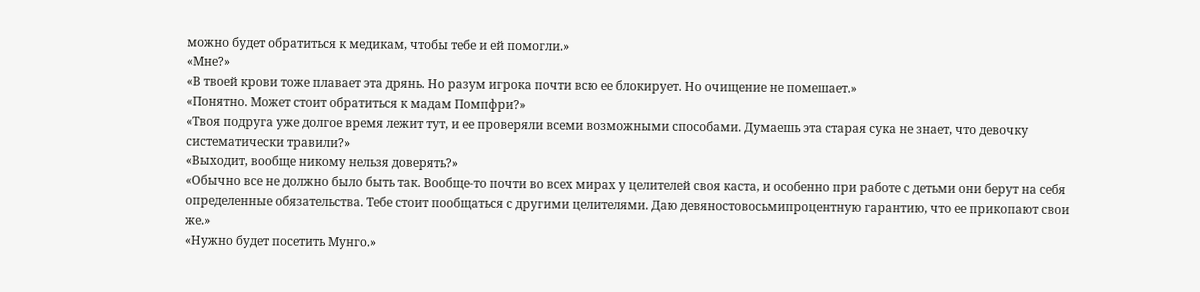можно будет обратиться к медикам, чтобы тебе и ей помогли.»
«Мне?»
«В твоей крови тоже плавает эта дрянь. Но разум игрока почти всю ее блокирует. Но очищение не помешает.»
«Понятно. Может стоит обратиться к мадам Помпфри?»
«Твоя подруга уже долгое время лежит тут, и ее проверяли всеми возможными способами. Думаешь эта старая сука не знает, что девочку систематически травили?»
«Выходит, вообще никому нельзя доверять?»
«Обычно все не должно было быть так. Вообще-то почти во всех мирах у целителей своя каста, и особенно при работе с детьми они берут на себя определенные обязательства. Тебе стоит пообщаться с другими целителями. Даю девяностовосьмипроцентную гарантию, что ее прикопают свои же.»
«Нужно будет посетить Мунго.»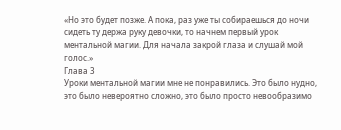«Но это будет позже. А пока, раз уже ты собираешься до ночи сидеть ту держа руку девочки, то начнем первый урок ментальной магии. Для начала закрой глаза и слушай мой голос.»
Глава 3
Уроки ментальной магии мне не понравились. Это было нудно, это было невероятно сложно, это было просто невообразимо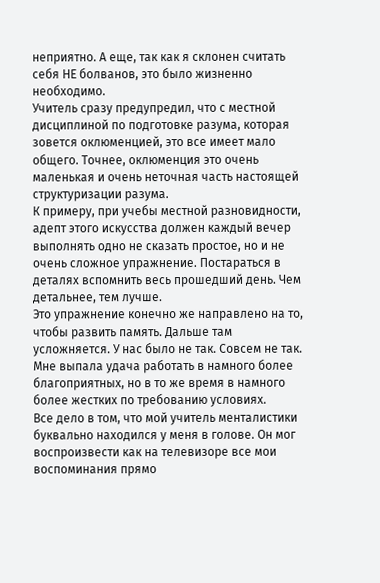неприятно. А еще, так как я склонен считать себя НЕ болванов, это было жизненно необходимо.
Учитель сразу предупредил, что с местной дисциплиной по подготовке разума, которая зовется оклюменцией, это все имеет мало общего. Точнее, оклюменция это очень маленькая и очень неточная часть настоящей структуризации разума.
К примеру, при учебы местной разновидности, адепт этого искусства должен каждый вечер выполнять одно не сказать простое, но и не очень сложное упражнение. Постараться в деталях вспомнить весь прошедший день. Чем детальнее, тем лучше.
Это упражнение конечно же направлено на то, чтобы развить память. Дальше там усложняется. У нас было не так. Совсем не так.
Мне выпала удача работать в намного более благоприятных, но в то же время в намного более жестких по требованию условиях.
Все дело в том, что мой учитель менталистики буквально находился у меня в голове. Он мог воспроизвести как на телевизоре все мои воспоминания прямо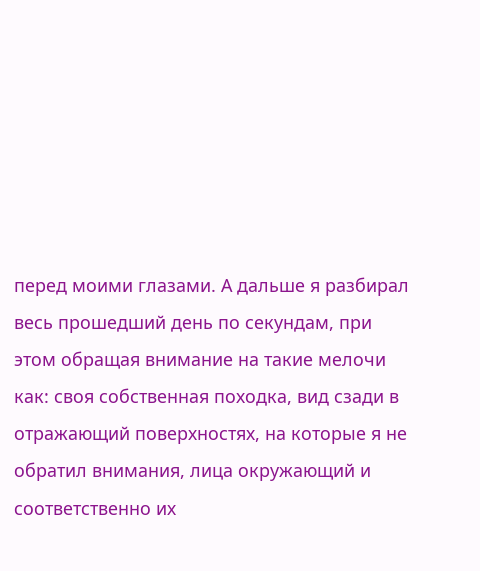перед моими глазами. А дальше я разбирал весь прошедший день по секундам, при этом обращая внимание на такие мелочи как: своя собственная походка, вид сзади в отражающий поверхностях, на которые я не обратил внимания, лица окружающий и соответственно их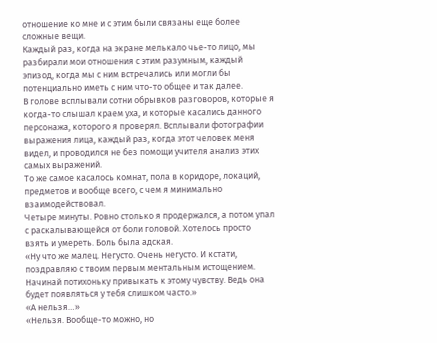отношение ко мне и с этим были связаны еще более сложные вещи.
Каждый раз, когда на экране мелькало чье-то лицо, мы разбирали мои отношения с этим разумным, каждый эпизод, когда мы с ним встречались или могли бы потенциально иметь с ним что-то общее и так далее.
В голове всплывали сотни обрывков разговоров, которые я когда-то слышал краем уха, и которые касались данного персонажа, которого я проверял. Всплывали фотографии выражения лица, каждый раз, когда этот человек меня видел, и проводился не без помощи учителя анализ этих самых выражений.
То же самое касалось комнат, пола в коридоре, локаций, предметов и вообще всего, с чем я минимально взаимодействовал.
Четыре минуты. Ровно столько я продержался, а потом упал с раскалывающейся от боли головой. Хотелось просто взять и умереть. Боль была адская.
«Ну что же малец. Негусто. Очень негусто. И кстати, поздравляю с твоим первым ментальным истощением. Начинай потихоньку привыкать к этому чувству. Ведь она будет появляться у тебя слишком часто.»
«А нельзя…»
«Нельзя. Вообще-то можно, но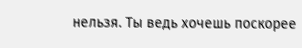нельзя. Ты ведь хочешь поскорее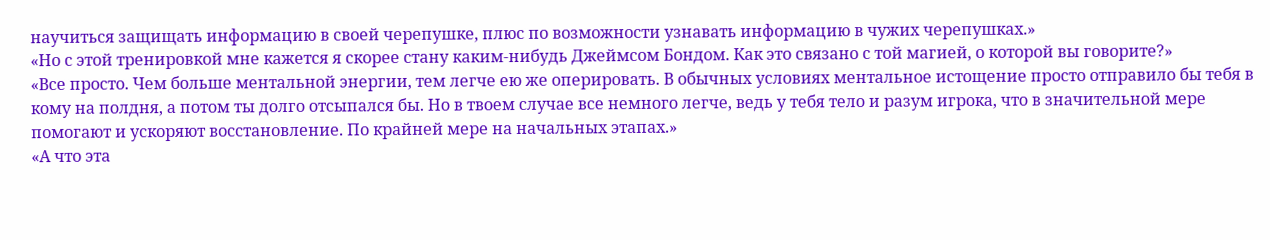научиться защищать информацию в своей черепушке, плюс по возможности узнавать информацию в чужих черепушках.»
«Но с этой тренировкой мне кажется я скорее стану каким-нибудь Джеймсом Бондом. Как это связано с той магией, о которой вы говорите?»
«Все просто. Чем больше ментальной энергии, тем легче ею же оперировать. В обычных условиях ментальное истощение просто отправило бы тебя в кому на полдня, а потом ты долго отсыпался бы. Но в твоем случае все немного легче, ведь у тебя тело и разум игрока, что в значительной мере помогают и ускоряют восстановление. По крайней мере на начальных этапах.»
«А что эта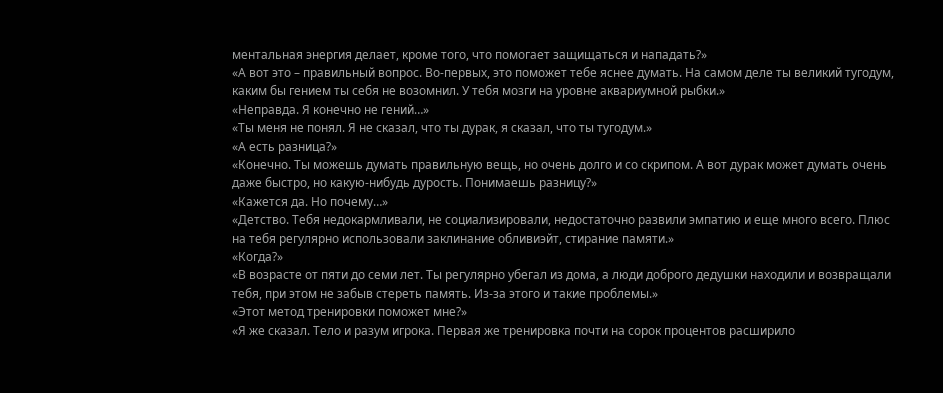ментальная энергия делает, кроме того, что помогает защищаться и нападать?»
«А вот это – правильный вопрос. Во-первых, это поможет тебе яснее думать. На самом деле ты великий тугодум, каким бы гением ты себя не возомнил. У тебя мозги на уровне аквариумной рыбки.»
«Неправда. Я конечно не гений…»
«Ты меня не понял. Я не сказал, что ты дурак, я сказал, что ты тугодум.»
«А есть разница?»
«Конечно. Ты можешь думать правильную вещь, но очень долго и со скрипом. А вот дурак может думать очень даже быстро, но какую-нибудь дурость. Понимаешь разницу?»
«Кажется да. Но почему…»
«Детство. Тебя недокармливали, не социализировали, недостаточно развили эмпатию и еще много всего. Плюс на тебя регулярно использовали заклинание обливиэйт, стирание памяти.»
«Когда?»
«В возрасте от пяти до семи лет. Ты регулярно убегал из дома, а люди доброго дедушки находили и возвращали тебя, при этом не забыв стереть память. Из-за этого и такие проблемы.»
«Этот метод тренировки поможет мне?»
«Я же сказал. Тело и разум игрока. Первая же тренировка почти на сорок процентов расширило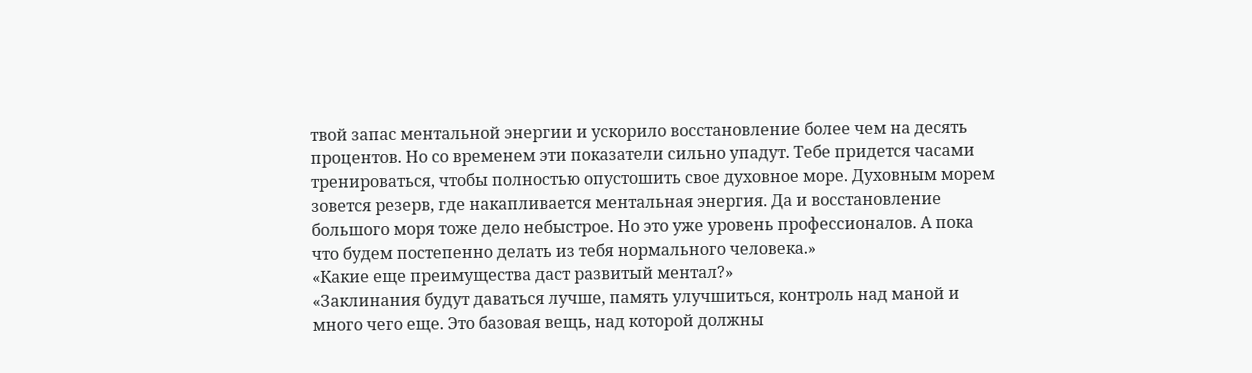твой запас ментальной энергии и ускорило восстановление более чем на десять процентов. Но со временем эти показатели сильно упадут. Тебе придется часами тренироваться, чтобы полностью опустошить свое духовное море. Духовным морем зовется резерв, где накапливается ментальная энергия. Да и восстановление большого моря тоже дело небыстрое. Но это уже уровень профессионалов. А пока что будем постепенно делать из тебя нормального человека.»
«Какие еще преимущества даст развитый ментал?»
«Заклинания будут даваться лучше, память улучшиться, контроль над маной и много чего еще. Это базовая вещь, над которой должны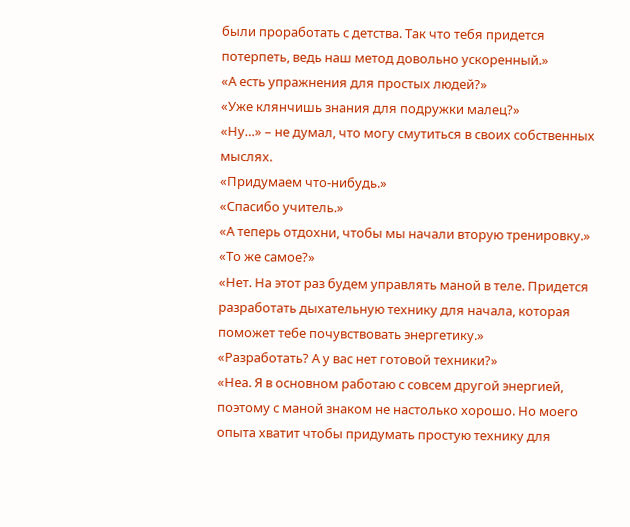были проработать с детства. Так что тебя придется потерпеть, ведь наш метод довольно ускоренный.»
«А есть упражнения для простых людей?»
«Уже клянчишь знания для подружки малец?»
«Ну…» – не думал, что могу смутиться в своих собственных мыслях.
«Придумаем что-нибудь.»
«Спасибо учитель.»
«А теперь отдохни, чтобы мы начали вторую тренировку.»
«То же самое?»
«Нет. На этот раз будем управлять маной в теле. Придется разработать дыхательную технику для начала, которая поможет тебе почувствовать энергетику.»
«Разработать? А у вас нет готовой техники?»
«Неа. Я в основном работаю с совсем другой энергией, поэтому с маной знаком не настолько хорошо. Но моего опыта хватит чтобы придумать простую технику для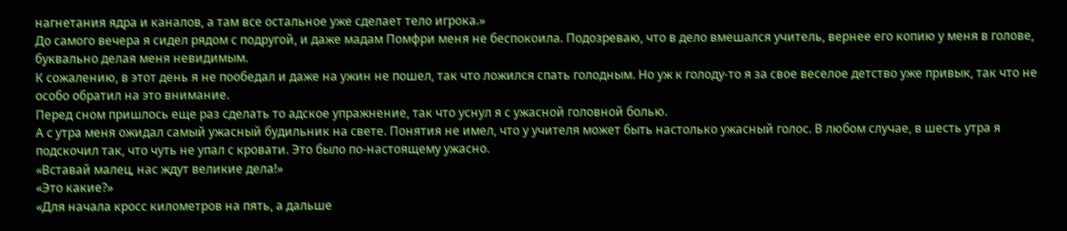нагнетания ядра и каналов, а там все остальное уже сделает тело игрока.»
До самого вечера я сидел рядом с подругой, и даже мадам Помфри меня не беспокоила. Подозреваю, что в дело вмешался учитель, вернее его копию у меня в голове, буквально делая меня невидимым.
К сожалению, в этот день я не пообедал и даже на ужин не пошел, так что ложился спать голодным. Но уж к голоду-то я за свое веселое детство уже привык, так что не особо обратил на это внимание.
Перед сном пришлось еще раз сделать то адское упражнение, так что уснул я с ужасной головной болью.
А с утра меня ожидал самый ужасный будильник на свете. Понятия не имел, что у учителя может быть настолько ужасный голос. В любом случае, в шесть утра я подскочил так, что чуть не упал с кровати. Это было по-настоящему ужасно.
«Вставай малец, нас ждут великие дела!»
«Это какие?»
«Для начала кросс километров на пять, а дальше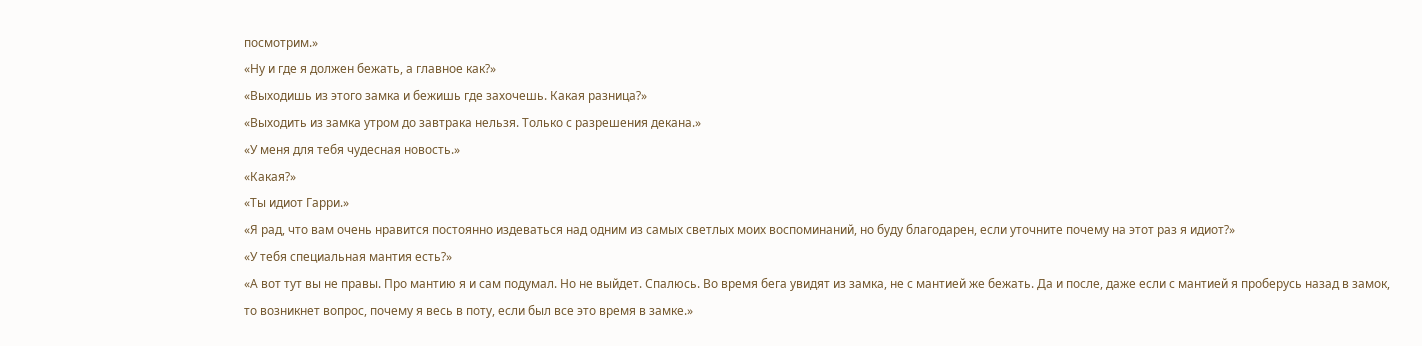посмотрим.»
«Ну и где я должен бежать, а главное как?»
«Выходишь из этого замка и бежишь где захочешь. Какая разница?»
«Выходить из замка утром до завтрака нельзя. Только с разрешения декана.»
«У меня для тебя чудесная новость.»
«Какая?»
«Ты идиот Гарри.»
«Я рад, что вам очень нравится постоянно издеваться над одним из самых светлых моих воспоминаний, но буду благодарен, если уточните почему на этот раз я идиот?»
«У тебя специальная мантия есть?»
«А вот тут вы не правы. Про мантию я и сам подумал. Но не выйдет. Спалюсь. Во время бега увидят из замка, не с мантией же бежать. Да и после, даже если с мантией я проберусь назад в замок, то возникнет вопрос, почему я весь в поту, если был все это время в замке.»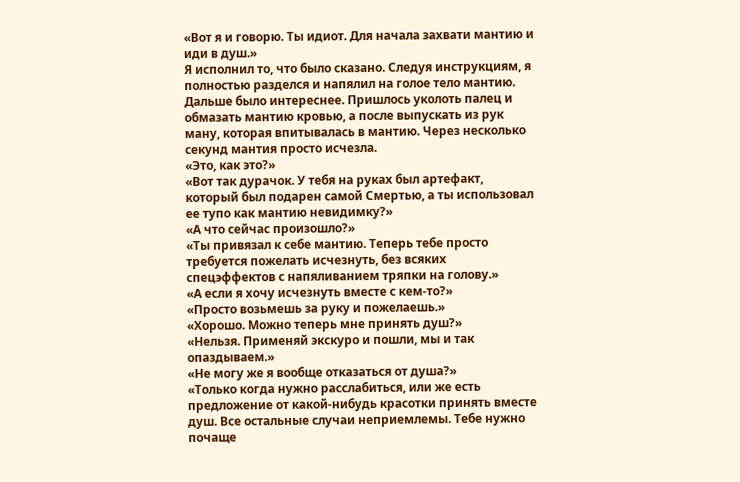«Вот я и говорю. Ты идиот. Для начала захвати мантию и иди в душ.»
Я исполнил то, что было сказано. Следуя инструкциям, я полностью разделся и напялил на голое тело мантию. Дальше было интереснее. Пришлось уколоть палец и обмазать мантию кровью, а после выпускать из рук ману, которая впитывалась в мантию. Через несколько секунд мантия просто исчезла.
«Это, как это?»
«Вот так дурачок. У тебя на руках был артефакт, который был подарен самой Смертью, а ты использовал ее тупо как мантию невидимку?»
«А что сейчас произошло?»
«Ты привязал к себе мантию. Теперь тебе просто требуется пожелать исчезнуть, без всяких спецэффектов с напяливанием тряпки на голову.»
«А если я хочу исчезнуть вместе с кем-то?»
«Просто возьмешь за руку и пожелаешь.»
«Хорошо. Можно теперь мне принять душ?»
«Нельзя. Применяй экскуро и пошли, мы и так опаздываем.»
«Не могу же я вообще отказаться от душа?»
«Только когда нужно расслабиться, или же есть предложение от какой-нибудь красотки принять вместе душ. Все остальные случаи неприемлемы. Тебе нужно почаще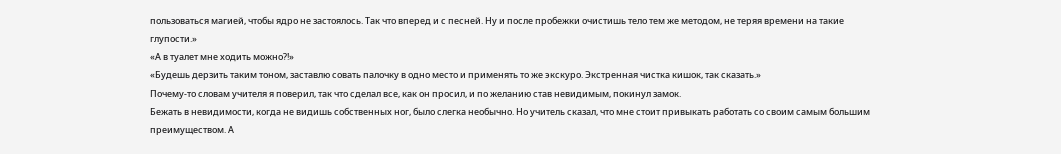пользоваться магией, чтобы ядро не застоялось. Так что вперед и с песней. Ну и после пробежки очистишь тело тем же методом, не теряя времени на такие глупости.»
«А в туалет мне ходить можно?!»
«Будешь дерзить таким тоном, заставлю совать палочку в одно место и применять то же экскуро. Экстренная чистка кишок, так сказать.»
Почему-то словам учителя я поверил, так что сделал все, как он просил, и по желанию став невидимым, покинул замок.
Бежать в невидимости, когда не видишь собственных ног, было слегка необычно. Но учитель сказал, что мне стоит привыкать работать со своим самым большим преимуществом. А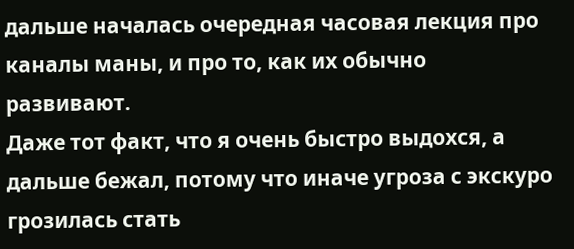дальше началась очередная часовая лекция про каналы маны, и про то, как их обычно развивают.
Даже тот факт, что я очень быстро выдохся, а дальше бежал, потому что иначе угроза с экскуро грозилась стать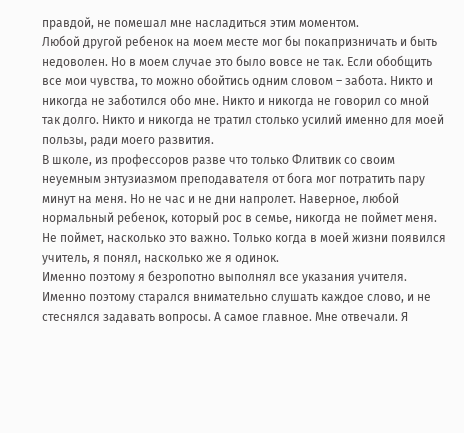правдой, не помешал мне насладиться этим моментом.
Любой другой ребенок на моем месте мог бы покапризничать и быть недоволен. Но в моем случае это было вовсе не так. Если обобщить все мои чувства, то можно обойтись одним словом – забота. Никто и никогда не заботился обо мне. Никто и никогда не говорил со мной так долго. Никто и никогда не тратил столько усилий именно для моей пользы, ради моего развития.
В школе, из профессоров разве что только Флитвик со своим неуемным энтузиазмом преподавателя от бога мог потратить пару минут на меня. Но не час и не дни напролет. Наверное, любой нормальный ребенок, который рос в семье, никогда не поймет меня. Не поймет, насколько это важно. Только когда в моей жизни появился учитель, я понял, насколько же я одинок.
Именно поэтому я безропотно выполнял все указания учителя. Именно поэтому старался внимательно слушать каждое слово, и не стеснялся задавать вопросы. А самое главное. Мне отвечали. Я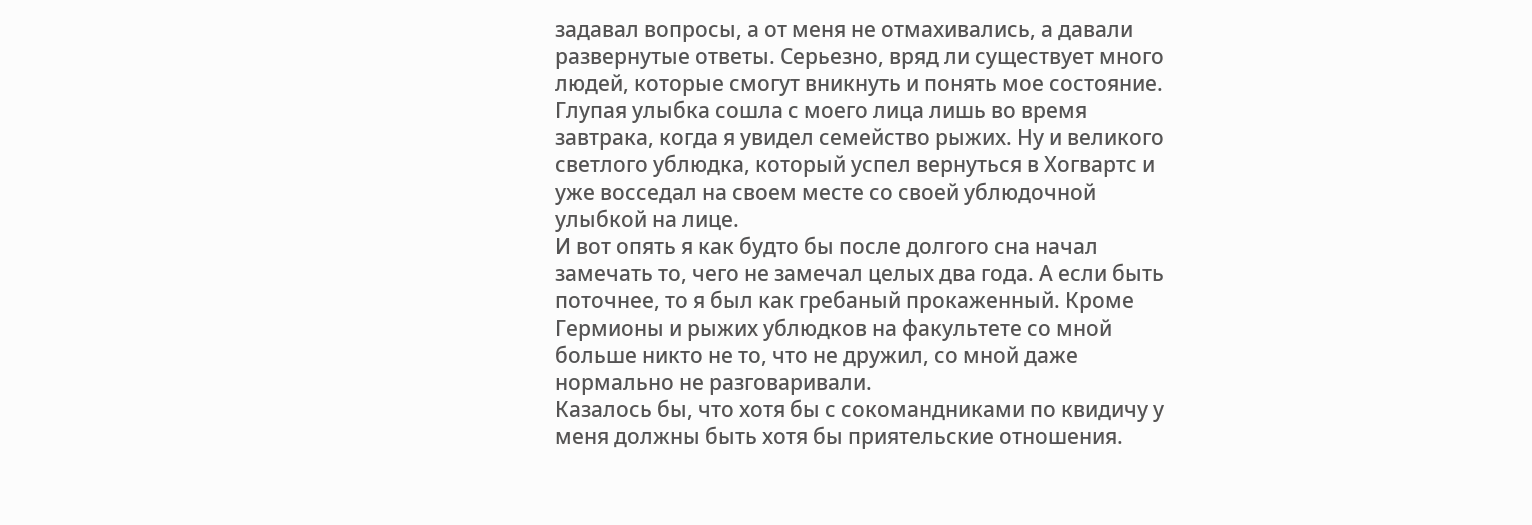задавал вопросы, а от меня не отмахивались, а давали развернутые ответы. Серьезно, вряд ли существует много людей, которые смогут вникнуть и понять мое состояние.
Глупая улыбка сошла с моего лица лишь во время завтрака, когда я увидел семейство рыжих. Ну и великого светлого ублюдка, который успел вернуться в Хогвартс и уже восседал на своем месте со своей ублюдочной улыбкой на лице.
И вот опять я как будто бы после долгого сна начал замечать то, чего не замечал целых два года. А если быть поточнее, то я был как гребаный прокаженный. Кроме Гермионы и рыжих ублюдков на факультете со мной больше никто не то, что не дружил, со мной даже нормально не разговаривали.
Казалось бы, что хотя бы с сокомандниками по квидичу у меня должны быть хотя бы приятельские отношения.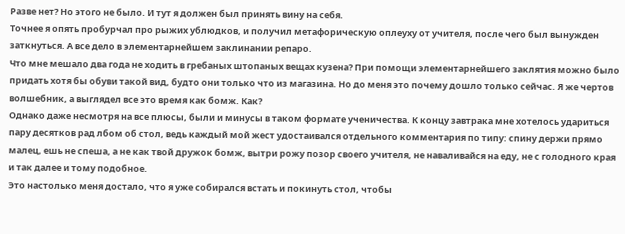Разве нет? Но этого не было. И тут я должен был принять вину на себя.
Точнее я опять пробурчал про рыжих ублюдков, и получил метафорическую оплеуху от учителя, после чего был вынужден заткнуться. А все дело в элементарнейшем заклинании репаро.
Что мне мешало два года не ходить в гребаных штопаных вещах кузена? При помощи элементарнейшего заклятия можно было придать хотя бы обуви такой вид, будто они только что из магазина. Но до меня это почему дошло только сейчас. Я же чертов волшебник, а выглядел все это время как бомж. Как?
Однако даже несмотря на все плюсы, были и минусы в таком формате ученичества. К концу завтрака мне хотелось удариться пару десятков рад лбом об стол, ведь каждый мой жест удостаивался отдельного комментария по типу: спину держи прямо малец, ешь не спеша, а не как твой дружок бомж, вытри рожу позор своего учителя, не наваливайся на еду, не с голодного края и так далее и тому подобное.
Это настолько меня достало, что я уже собирался встать и покинуть стол, чтобы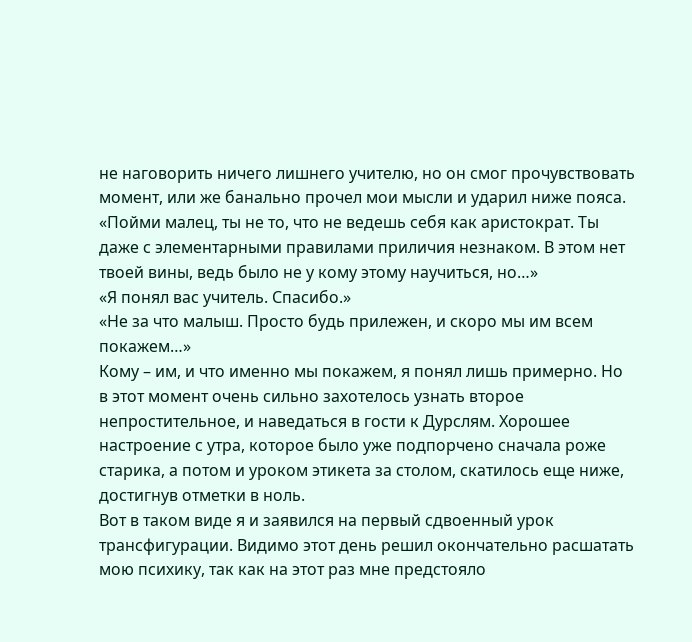не наговорить ничего лишнего учителю, но он смог прочувствовать момент, или же банально прочел мои мысли и ударил ниже пояса.
«Пойми малец, ты не то, что не ведешь себя как аристократ. Ты даже с элементарными правилами приличия незнаком. В этом нет твоей вины, ведь было не у кому этому научиться, но…»
«Я понял вас учитель. Спасибо.»
«Не за что малыш. Просто будь прилежен, и скоро мы им всем покажем…»
Кому – им, и что именно мы покажем, я понял лишь примерно. Но в этот момент очень сильно захотелось узнать второе непростительное, и наведаться в гости к Дурслям. Хорошее настроение с утра, которое было уже подпорчено сначала роже старика, а потом и уроком этикета за столом, скатилось еще ниже, достигнув отметки в ноль.
Вот в таком виде я и заявился на первый сдвоенный урок трансфигурации. Видимо этот день решил окончательно расшатать мою психику, так как на этот раз мне предстояло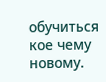обучиться кое чему новому.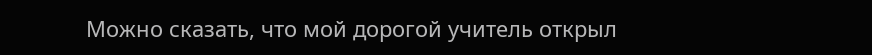Можно сказать, что мой дорогой учитель открыл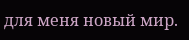для меня новый мир.